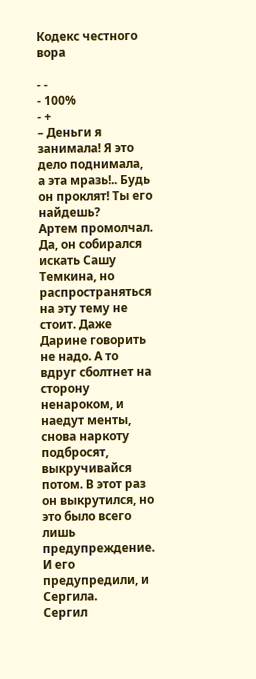Кодекс честного вора

- -
- 100%
- +
– Деньги я занимала! Я это дело поднимала, а эта мразь!.. Будь он проклят! Ты его найдешь?
Артем промолчал. Да, он собирался искать Сашу Темкина, но распространяться на эту тему не стоит. Даже Дарине говорить не надо. А то вдруг сболтнет на сторону ненароком, и наедут менты, снова наркоту подбросят, выкручивайся потом. В этот раз он выкрутился, но это было всего лишь предупреждение. И его предупредили, и Сергила.
Сергил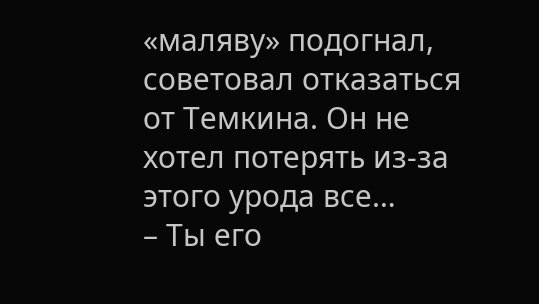«маляву» подогнал, советовал отказаться от Темкина. Он не хотел потерять из-за этого урода все…
– Ты его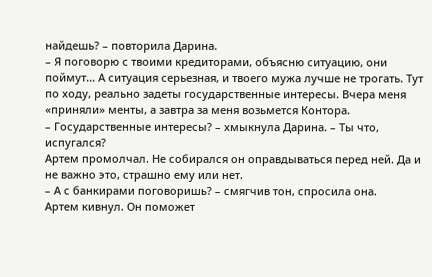найдешь? – повторила Дарина.
– Я поговорю с твоими кредиторами, объясню ситуацию, они поймут… А ситуация серьезная, и твоего мужа лучше не трогать. Тут по ходу, реально задеты государственные интересы. Вчера меня «приняли» менты, а завтра за меня возьмется Контора.
– Государственные интересы? – хмыкнула Дарина. – Ты что, испугался?
Артем промолчал. Не собирался он оправдываться перед ней. Да и не важно это, страшно ему или нет.
– А с банкирами поговоришь? – смягчив тон, спросила она.
Артем кивнул. Он поможет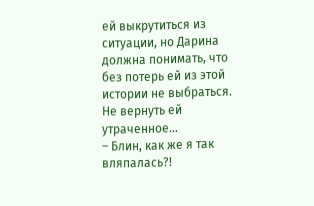ей выкрутиться из ситуации, но Дарина должна понимать, что без потерь ей из этой истории не выбраться. Не вернуть ей утраченное…
– Блин, как же я так вляпалась?!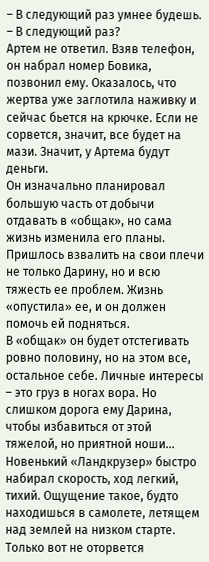– В следующий раз умнее будешь.
– В следующий раз?
Артем не ответил. Взяв телефон, он набрал номер Бовика, позвонил ему. Оказалось, что жертва уже заглотила наживку и сейчас бьется на крючке. Если не сорвется, значит, все будет на мази. Значит, у Артема будут деньги.
Он изначально планировал большую часть от добычи отдавать в «общак», но сама жизнь изменила его планы. Пришлось взвалить на свои плечи не только Дарину, но и всю тяжесть ее проблем. Жизнь «опустила» ее, и он должен помочь ей подняться.
В «общак» он будет отстегивать ровно половину, но на этом все, остальное себе. Личные интересы – это груз в ногах вора. Но слишком дорога ему Дарина, чтобы избавиться от этой тяжелой, но приятной ноши…
Новенький «Ландкрузер» быстро набирал скорость, ход легкий, тихий. Ощущение такое, будто находишься в самолете, летящем над землей на низком старте. Только вот не оторвется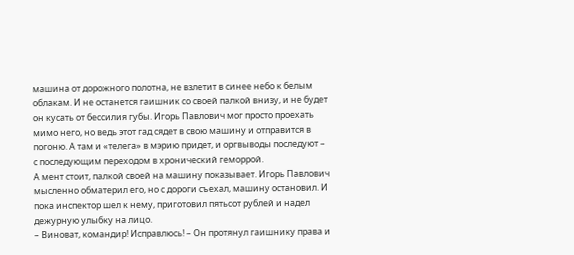машина от дорожного полотна, не взлетит в синее небо к белым облакам. И не останется гаишник со своей палкой внизу, и не будет он кусать от бессилия губы. Игорь Павлович мог просто проехать мимо него, но ведь этот гад сядет в свою машину и отправится в погоню. А там и «телега» в мэрию придет, и оргвыводы последуют – с последующим переходом в хронический геморрой.
А мент стоит, палкой своей на машину показывает. Игорь Павлович мысленно обматерил его, но с дороги съехал, машину остановил. И пока инспектор шел к нему, приготовил пятьсот рублей и надел дежурную улыбку на лицо.
– Виноват, командир! Исправлюсь! – Он протянул гаишнику права и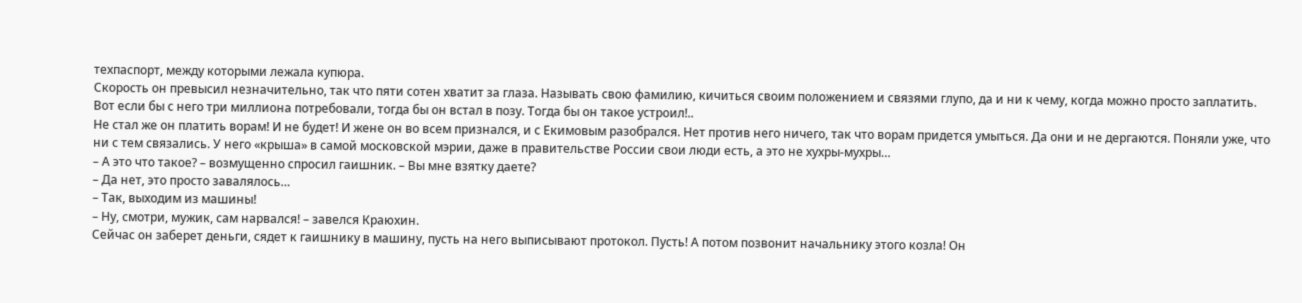техпаспорт, между которыми лежала купюра.
Скорость он превысил незначительно, так что пяти сотен хватит за глаза. Называть свою фамилию, кичиться своим положением и связями глупо, да и ни к чему, когда можно просто заплатить. Вот если бы с него три миллиона потребовали, тогда бы он встал в позу. Тогда бы он такое устроил!..
Не стал же он платить ворам! И не будет! И жене он во всем признался, и с Екимовым разобрался. Нет против него ничего, так что ворам придется умыться. Да они и не дергаются. Поняли уже, что ни с тем связались. У него «крыша» в самой московской мэрии, даже в правительстве России свои люди есть, а это не хухры-мухры…
– А это что такое? – возмущенно спросил гаишник. – Вы мне взятку даете?
– Да нет, это просто завалялось…
– Так, выходим из машины!
– Ну, смотри, мужик, сам нарвался! – завелся Краюхин.
Сейчас он заберет деньги, сядет к гаишнику в машину, пусть на него выписывают протокол. Пусть! А потом позвонит начальнику этого козла! Он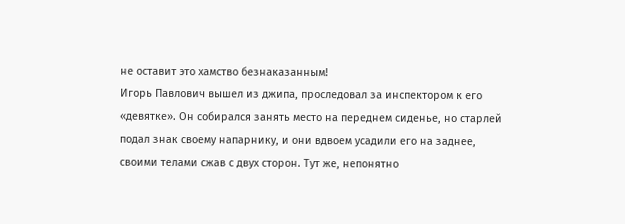не оставит это хамство безнаказанным!
Игорь Павлович вышел из джипа, проследовал за инспектором к его «девятке». Он собирался занять место на переднем сиденье, но старлей подал знак своему напарнику, и они вдвоем усадили его на заднее, своими телами сжав с двух сторон. Тут же, непонятно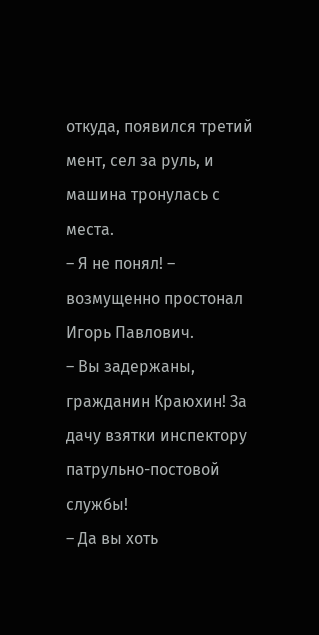откуда, появился третий мент, сел за руль, и машина тронулась с места.
– Я не понял! – возмущенно простонал Игорь Павлович.
– Вы задержаны, гражданин Краюхин! За дачу взятки инспектору патрульно-постовой службы!
– Да вы хоть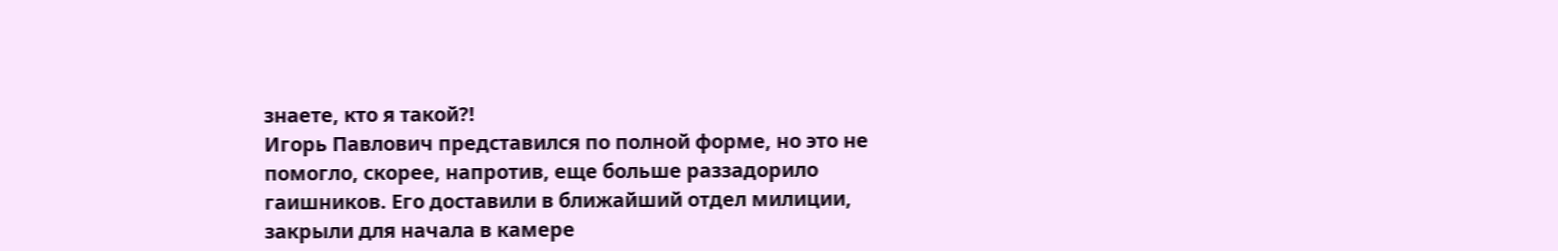знаете, кто я такой?!
Игорь Павлович представился по полной форме, но это не помогло, скорее, напротив, еще больше раззадорило гаишников. Его доставили в ближайший отдел милиции, закрыли для начала в камере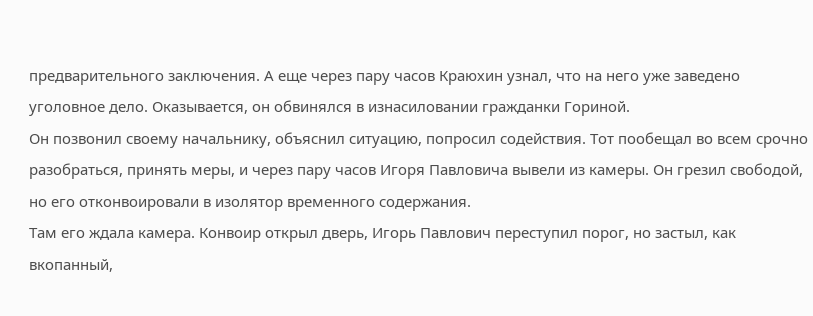предварительного заключения. А еще через пару часов Краюхин узнал, что на него уже заведено уголовное дело. Оказывается, он обвинялся в изнасиловании гражданки Гориной.
Он позвонил своему начальнику, объяснил ситуацию, попросил содействия. Тот пообещал во всем срочно разобраться, принять меры, и через пару часов Игоря Павловича вывели из камеры. Он грезил свободой, но его отконвоировали в изолятор временного содержания.
Там его ждала камера. Конвоир открыл дверь, Игорь Павлович переступил порог, но застыл, как вкопанный,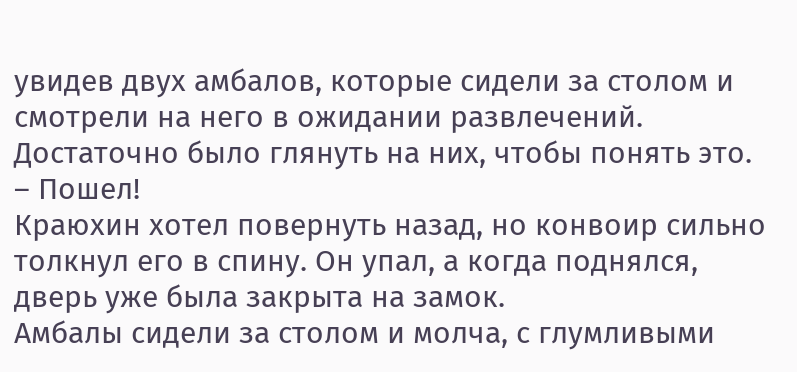увидев двух амбалов, которые сидели за столом и смотрели на него в ожидании развлечений. Достаточно было глянуть на них, чтобы понять это.
– Пошел!
Краюхин хотел повернуть назад, но конвоир сильно толкнул его в спину. Он упал, а когда поднялся, дверь уже была закрыта на замок.
Амбалы сидели за столом и молча, с глумливыми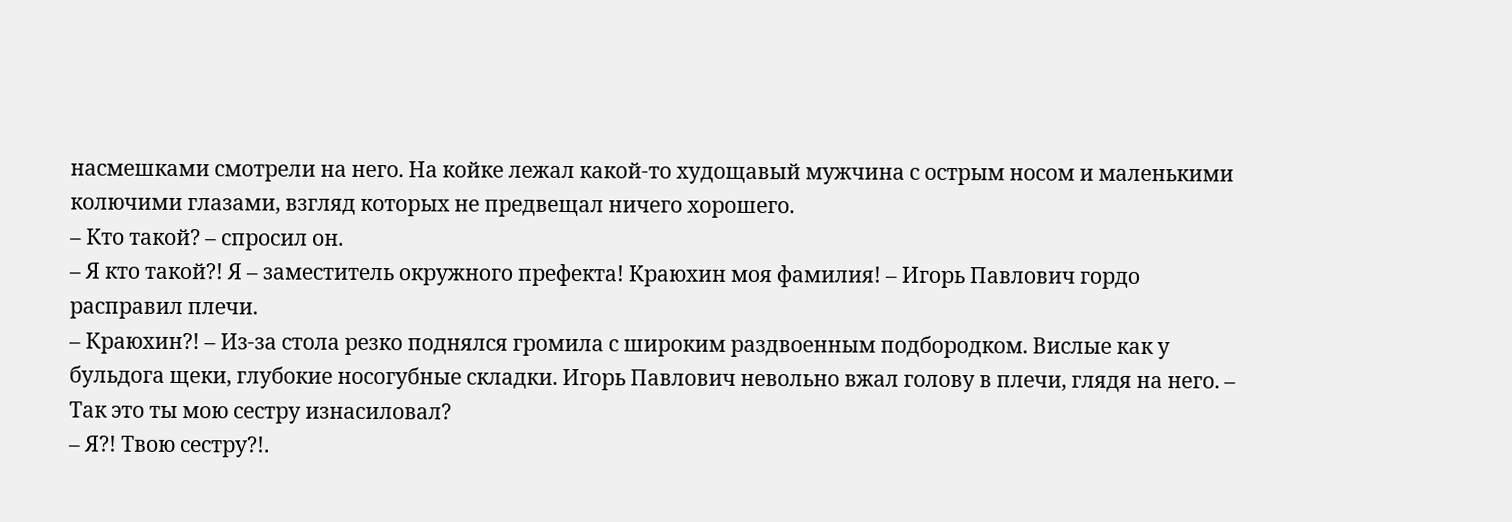насмешками смотрели на него. На койке лежал какой-то худощавый мужчина с острым носом и маленькими колючими глазами, взгляд которых не предвещал ничего хорошего.
– Кто такой? – спросил он.
– Я кто такой?! Я – заместитель окружного префекта! Краюхин моя фамилия! – Игорь Павлович гордо расправил плечи.
– Краюхин?! – Из-за стола резко поднялся громила с широким раздвоенным подбородком. Вислые как у бульдога щеки, глубокие носогубные складки. Игорь Павлович невольно вжал голову в плечи, глядя на него. – Так это ты мою сестру изнасиловал?
– Я?! Твою сестру?!.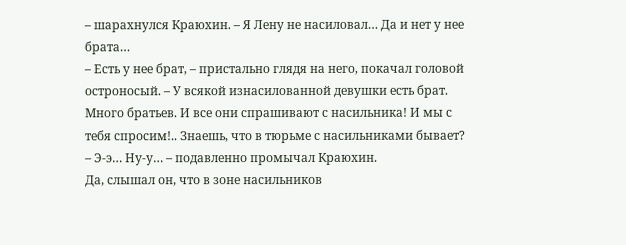– шарахнулся Краюхин. – Я Лену не насиловал… Да и нет у нее брата…
– Есть у нее брат, – пристально глядя на него, покачал головой остроносый. – У всякой изнасилованной девушки есть брат. Много братьев. И все они спрашивают с насильника! И мы с тебя спросим!.. Знаешь, что в тюрьме с насильниками бывает?
– Э-э… Ну-у… – подавленно промычал Краюхин.
Да, слышал он, что в зоне насильников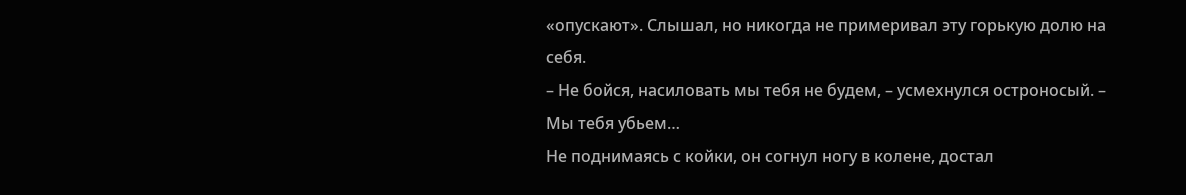«опускают». Слышал, но никогда не примеривал эту горькую долю на себя.
– Не бойся, насиловать мы тебя не будем, – усмехнулся остроносый. – Мы тебя убьем…
Не поднимаясь с койки, он согнул ногу в колене, достал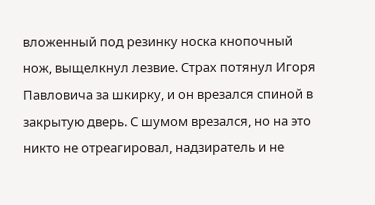вложенный под резинку носка кнопочный нож, выщелкнул лезвие. Страх потянул Игоря Павловича за шкирку, и он врезался спиной в закрытую дверь. С шумом врезался, но на это никто не отреагировал, надзиратель и не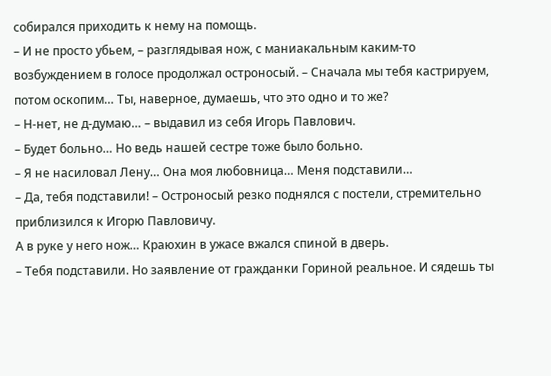собирался приходить к нему на помощь.
– И не просто убьем, – разглядывая нож, с маниакальным каким-то возбуждением в голосе продолжал остроносый. – Сначала мы тебя кастрируем, потом оскопим… Ты, наверное, думаешь, что это одно и то же?
– Н-нет, не д-думаю… – выдавил из себя Игорь Павлович.
– Будет больно… Но ведь нашей сестре тоже было больно.
– Я не насиловал Лену… Она моя любовница… Меня подставили…
– Да, тебя подставили! – Остроносый резко поднялся с постели, стремительно приблизился к Игорю Павловичу.
А в руке у него нож… Краюхин в ужасе вжался спиной в дверь.
– Тебя подставили. Но заявление от гражданки Гориной реальное. И сядешь ты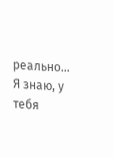реально… Я знаю, у тебя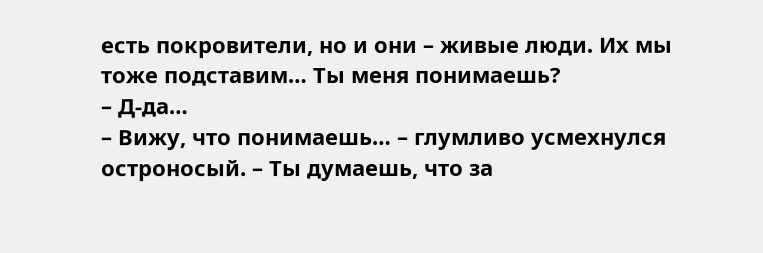есть покровители, но и они – живые люди. Их мы тоже подставим… Ты меня понимаешь?
– Д-да…
– Вижу, что понимаешь… – глумливо усмехнулся остроносый. – Ты думаешь, что за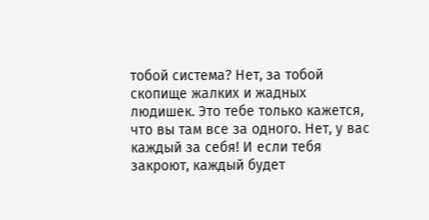тобой система? Нет, за тобой скопище жалких и жадных людишек. Это тебе только кажется, что вы там все за одного. Нет, у вас каждый за себя! И если тебя закроют, каждый будет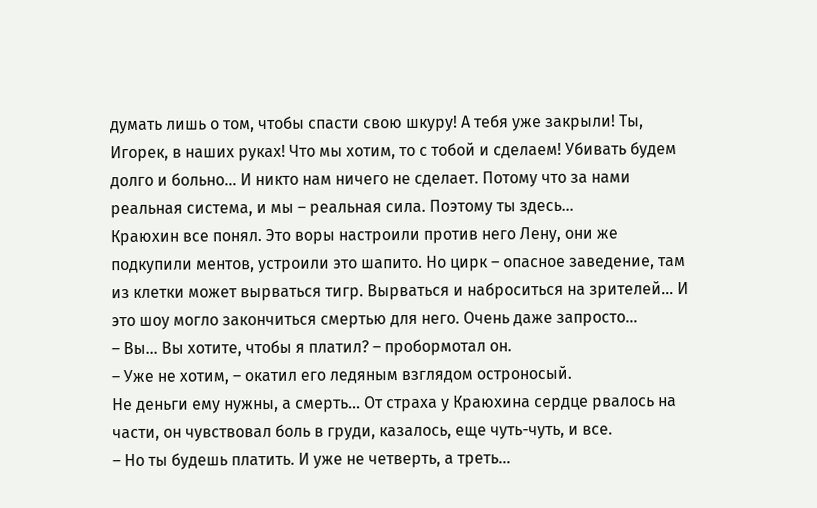думать лишь о том, чтобы спасти свою шкуру! А тебя уже закрыли! Ты, Игорек, в наших руках! Что мы хотим, то с тобой и сделаем! Убивать будем долго и больно… И никто нам ничего не сделает. Потому что за нами реальная система, и мы – реальная сила. Поэтому ты здесь…
Краюхин все понял. Это воры настроили против него Лену, они же подкупили ментов, устроили это шапито. Но цирк – опасное заведение, там из клетки может вырваться тигр. Вырваться и наброситься на зрителей… И это шоу могло закончиться смертью для него. Очень даже запросто…
– Вы… Вы хотите, чтобы я платил? – пробормотал он.
– Уже не хотим, – окатил его ледяным взглядом остроносый.
Не деньги ему нужны, а смерть… От страха у Краюхина сердце рвалось на части, он чувствовал боль в груди, казалось, еще чуть-чуть, и все.
– Но ты будешь платить. И уже не четверть, а треть…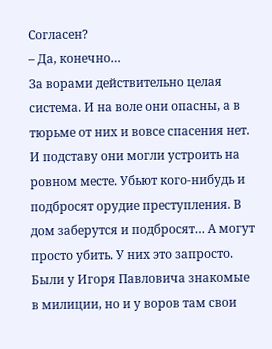Согласен?
– Да, конечно…
За ворами действительно целая система. И на воле они опасны, а в тюрьме от них и вовсе спасения нет. И подставу они могли устроить на ровном месте. Убьют кого-нибудь и подбросят орудие преступления. В дом заберутся и подбросят… А могут просто убить. У них это запросто.
Были у Игоря Павловича знакомые в милиции, но и у воров там свои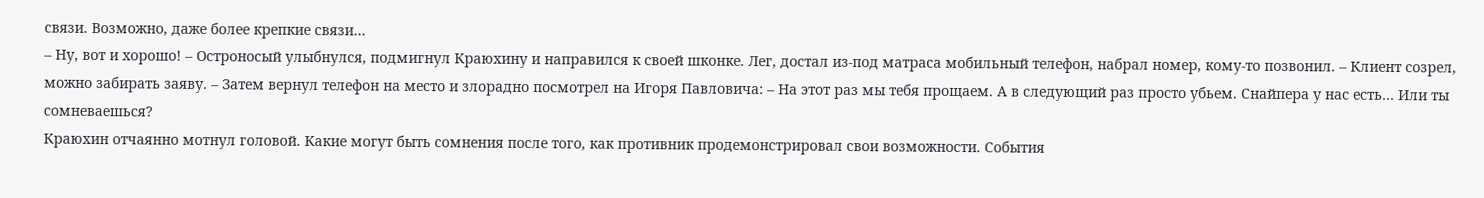связи. Возможно, даже более крепкие связи…
– Ну, вот и хорошо! – Остроносый улыбнулся, подмигнул Краюхину и направился к своей шконке. Лег, достал из-под матраса мобильный телефон, набрал номер, кому-то позвонил. – Клиент созрел, можно забирать заяву. – Затем вернул телефон на место и злорадно посмотрел на Игоря Павловича: – На этот раз мы тебя прощаем. А в следующий раз просто убьем. Снайпера у нас есть… Или ты сомневаешься?
Краюхин отчаянно мотнул головой. Какие могут быть сомнения после того, как противник продемонстрировал свои возможности. События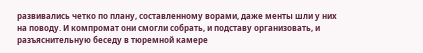развивались четко по плану, составленному ворами, даже менты шли у них на поводу. И компромат они смогли собрать, и подставу организовать, и разъяснительную беседу в тюремной камере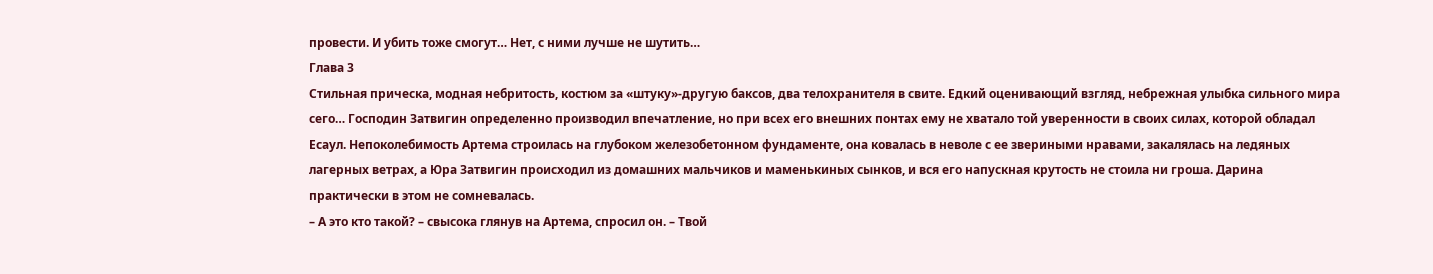провести. И убить тоже смогут… Нет, с ними лучше не шутить…
Глава 3
Стильная прическа, модная небритость, костюм за «штуку»-другую баксов, два телохранителя в свите. Едкий оценивающий взгляд, небрежная улыбка сильного мира сего… Господин Затвигин определенно производил впечатление, но при всех его внешних понтах ему не хватало той уверенности в своих силах, которой обладал Есаул. Непоколебимость Артема строилась на глубоком железобетонном фундаменте, она ковалась в неволе с ее звериными нравами, закалялась на ледяных лагерных ветрах, а Юра Затвигин происходил из домашних мальчиков и маменькиных сынков, и вся его напускная крутость не стоила ни гроша. Дарина практически в этом не сомневалась.
– А это кто такой? – свысока глянув на Артема, спросил он. – Твой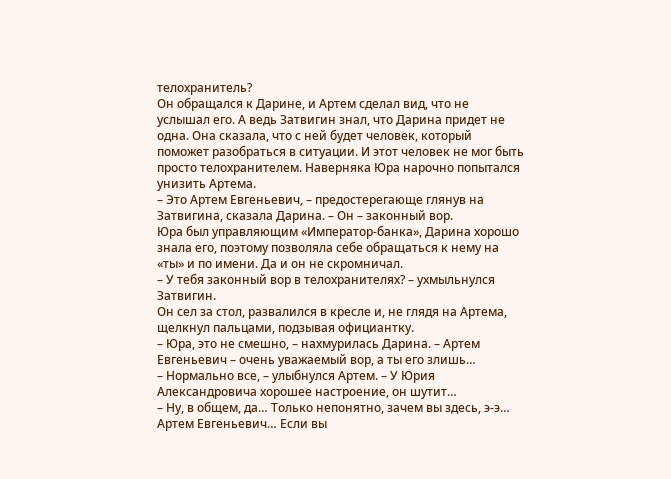телохранитель?
Он обращался к Дарине, и Артем сделал вид, что не услышал его. А ведь Затвигин знал, что Дарина придет не одна. Она сказала, что с ней будет человек, который поможет разобраться в ситуации. И этот человек не мог быть просто телохранителем. Наверняка Юра нарочно попытался унизить Артема.
– Это Артем Евгеньевич, – предостерегающе глянув на Затвигина, сказала Дарина. – Он – законный вор.
Юра был управляющим «Император-банка», Дарина хорошо знала его, поэтому позволяла себе обращаться к нему на «ты» и по имени. Да и он не скромничал.
– У тебя законный вор в телохранителях? – ухмыльнулся Затвигин.
Он сел за стол, развалился в кресле и, не глядя на Артема, щелкнул пальцами, подзывая официантку.
– Юра, это не смешно, – нахмурилась Дарина. – Артем Евгеньевич – очень уважаемый вор, а ты его злишь…
– Нормально все, – улыбнулся Артем. – У Юрия Александровича хорошее настроение, он шутит…
– Ну, в общем, да… Только непонятно, зачем вы здесь, э-э… Артем Евгеньевич… Если вы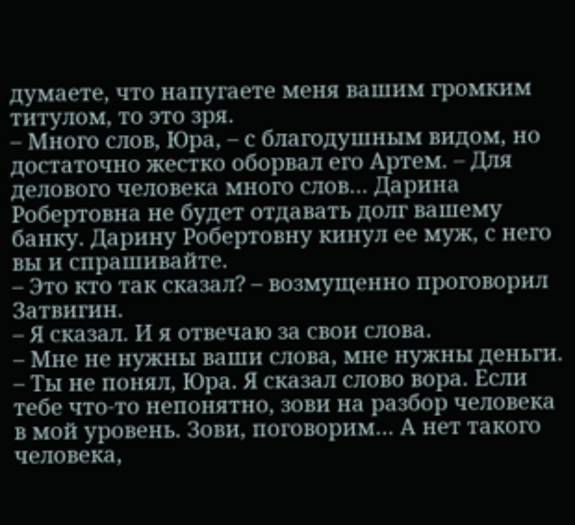думаете, что напугаете меня вашим громким титулом, то это зря.
– Много слов, Юра, – с благодушным видом, но достаточно жестко оборвал его Артем. – Для делового человека много слов… Дарина Робертовна не будет отдавать долг вашему банку. Дарину Робертовну кинул ее муж, с него вы и спрашивайте.
– Это кто так сказал? – возмущенно проговорил Затвигин.
– Я сказал. И я отвечаю за свои слова.
– Мне не нужны ваши слова, мне нужны деньги.
– Ты не понял, Юра. Я сказал слово вора. Если тебе что-то непонятно, зови на разбор человека в мой уровень. Зови, поговорим… А нет такого человека,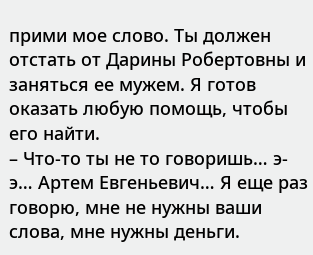прими мое слово. Ты должен отстать от Дарины Робертовны и заняться ее мужем. Я готов оказать любую помощь, чтобы его найти.
– Что-то ты не то говоришь… э-э… Артем Евгеньевич… Я еще раз говорю, мне не нужны ваши слова, мне нужны деньги.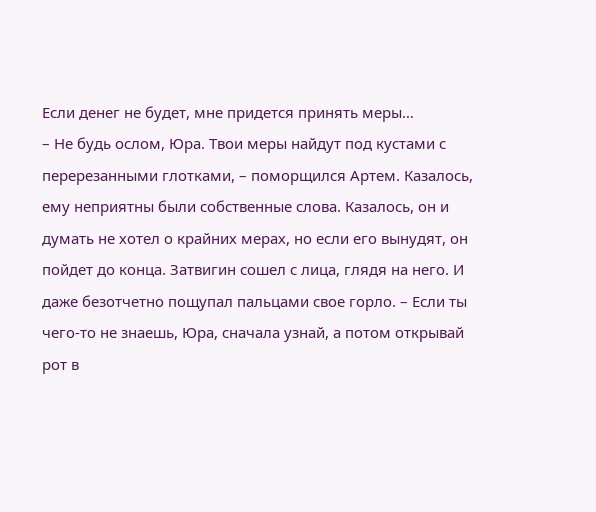Если денег не будет, мне придется принять меры…
– Не будь ослом, Юра. Твои меры найдут под кустами с перерезанными глотками, – поморщился Артем. Казалось, ему неприятны были собственные слова. Казалось, он и думать не хотел о крайних мерах, но если его вынудят, он пойдет до конца. Затвигин сошел с лица, глядя на него. И даже безотчетно пощупал пальцами свое горло. – Если ты чего-то не знаешь, Юра, сначала узнай, а потом открывай рот в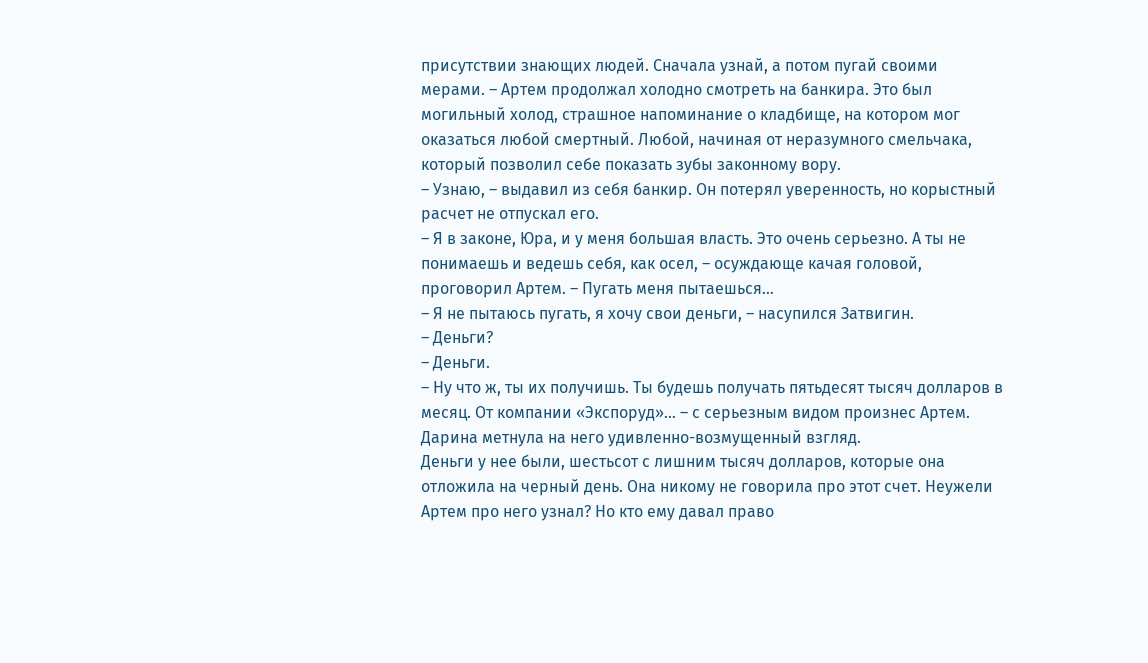присутствии знающих людей. Сначала узнай, а потом пугай своими мерами. – Артем продолжал холодно смотреть на банкира. Это был могильный холод, страшное напоминание о кладбище, на котором мог оказаться любой смертный. Любой, начиная от неразумного смельчака, который позволил себе показать зубы законному вору.
– Узнаю, – выдавил из себя банкир. Он потерял уверенность, но корыстный расчет не отпускал его.
– Я в законе, Юра, и у меня большая власть. Это очень серьезно. А ты не понимаешь и ведешь себя, как осел, – осуждающе качая головой, проговорил Артем. – Пугать меня пытаешься…
– Я не пытаюсь пугать, я хочу свои деньги, – насупился Затвигин.
– Деньги?
– Деньги.
– Ну что ж, ты их получишь. Ты будешь получать пятьдесят тысяч долларов в месяц. От компании «Экспоруд»… – с серьезным видом произнес Артем.
Дарина метнула на него удивленно-возмущенный взгляд.
Деньги у нее были, шестьсот с лишним тысяч долларов, которые она отложила на черный день. Она никому не говорила про этот счет. Неужели Артем про него узнал? Но кто ему давал право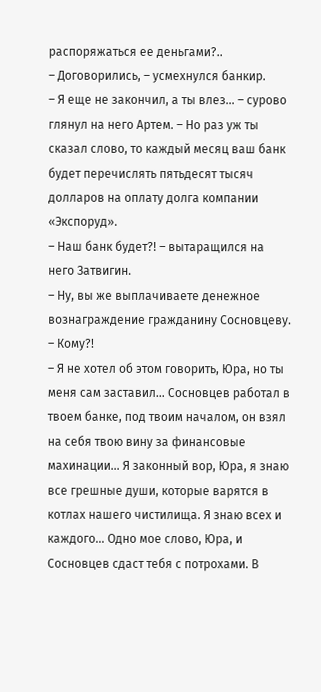распоряжаться ее деньгами?..
– Договорились, – усмехнулся банкир.
– Я еще не закончил, а ты влез… – сурово глянул на него Артем. – Но раз уж ты сказал слово, то каждый месяц ваш банк будет перечислять пятьдесят тысяч долларов на оплату долга компании «Экспоруд».
– Наш банк будет?! – вытаращился на него Затвигин.
– Ну, вы же выплачиваете денежное вознаграждение гражданину Сосновцеву.
– Кому?!
– Я не хотел об этом говорить, Юра, но ты меня сам заставил… Сосновцев работал в твоем банке, под твоим началом, он взял на себя твою вину за финансовые махинации… Я законный вор, Юра, я знаю все грешные души, которые варятся в котлах нашего чистилища. Я знаю всех и каждого… Одно мое слово, Юра, и Сосновцев сдаст тебя с потрохами. В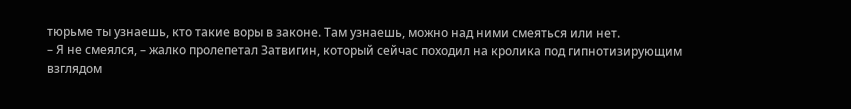тюрьме ты узнаешь, кто такие воры в законе. Там узнаешь, можно над ними смеяться или нет.
– Я не смеялся, – жалко пролепетал Затвигин, который сейчас походил на кролика под гипнотизирующим взглядом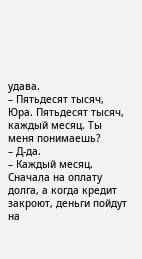удава.
– Пятьдесят тысяч, Юра. Пятьдесят тысяч, каждый месяц. Ты меня понимаешь?
– Д-да.
– Каждый месяц. Сначала на оплату долга, а когда кредит закроют, деньги пойдут на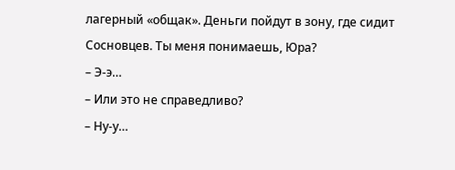лагерный «общак». Деньги пойдут в зону, где сидит Сосновцев. Ты меня понимаешь, Юра?
– Э-э…
– Или это не справедливо?
– Ну-у…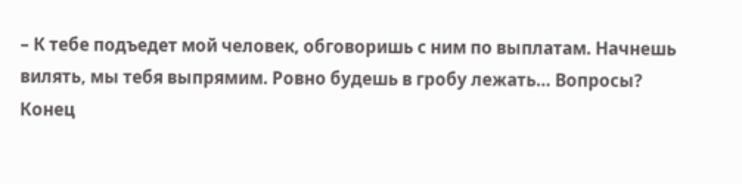– К тебе подъедет мой человек, обговоришь с ним по выплатам. Начнешь вилять, мы тебя выпрямим. Ровно будешь в гробу лежать… Вопросы?
Конец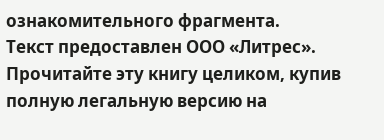ознакомительного фрагмента.
Текст предоставлен ООО «Литрес».
Прочитайте эту книгу целиком, купив полную легальную версию на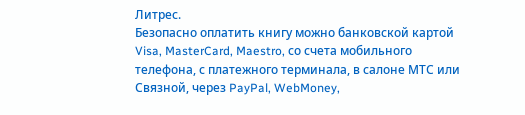Литрес.
Безопасно оплатить книгу можно банковской картой Visa, MasterCard, Maestro, со счета мобильного телефона, с платежного терминала, в салоне МТС или Связной, через PayPal, WebMoney,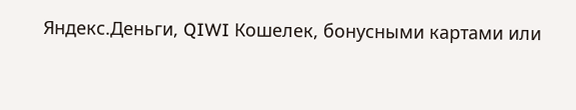Яндекс.Деньги, QIWI Кошелек, бонусными картами или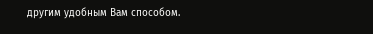другим удобным Вам способом.